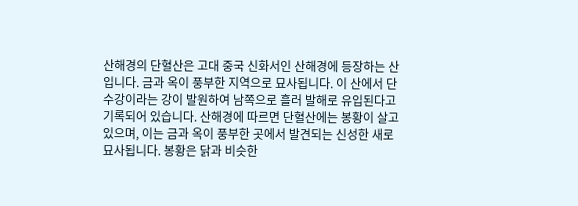산해경의 단혈산은 고대 중국 신화서인 산해경에 등장하는 산입니다. 금과 옥이 풍부한 지역으로 묘사됩니다. 이 산에서 단수강이라는 강이 발원하여 남쪽으로 흘러 발해로 유입된다고 기록되어 있습니다. 산해경에 따르면 단혈산에는 봉황이 살고 있으며, 이는 금과 옥이 풍부한 곳에서 발견되는 신성한 새로 묘사됩니다. 봉황은 닭과 비슷한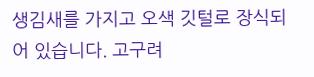생김새를 가지고 오색 깃털로 장식되어 있습니다. 고구려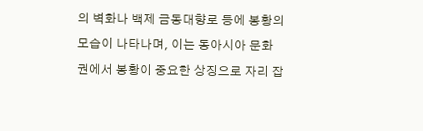의 벽화나 백제 금동대향로 등에 봉황의 모습이 나타나며, 이는 동아시아 문화권에서 봉황이 중요한 상징으로 자리 잡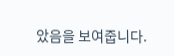았음을 보여줍니다.